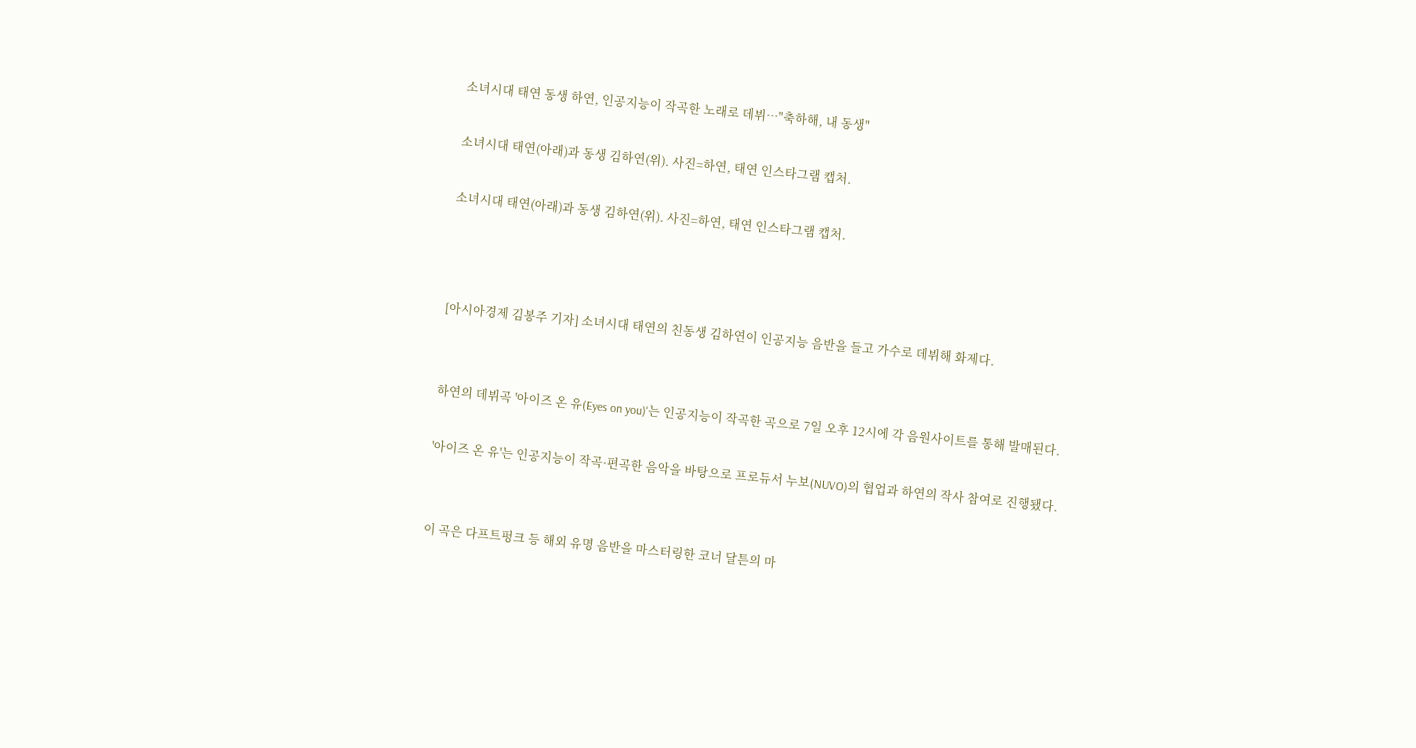소녀시대 태연 동생 하연, 인공지능이 작곡한 노래로 데뷔…"축하해, 내 동생"

소녀시대 태연(아래)과 동생 김하연(위). 사진=하연, 태연 인스타그램 캡처.

소녀시대 태연(아래)과 동생 김하연(위). 사진=하연, 태연 인스타그램 캡처.



[아시아경제 김봉주 기자] 소녀시대 태연의 친동생 김하연이 인공지능 음반을 들고 가수로 데뷔해 화제다.


하연의 데뷔곡 '아이즈 온 유(Eyes on you)'는 인공지능이 작곡한 곡으로 7일 오후 12시에 각 음원사이트를 통해 발매된다.

'아이즈 온 유'는 인공지능이 작곡·편곡한 음악을 바탕으로 프로듀서 누보(NUVO)의 협업과 하연의 작사 참여로 진행됐다.


이 곡은 다프트펑크 등 해외 유명 음반을 마스터링한 코너 달튼의 마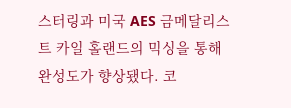스터링과 미국 AES 금메달리스트 카일 홀랜드의 믹싱을 통해 완성도가 향상됐다. 코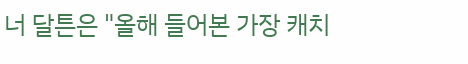너 달튼은 "올해 들어본 가장 캐치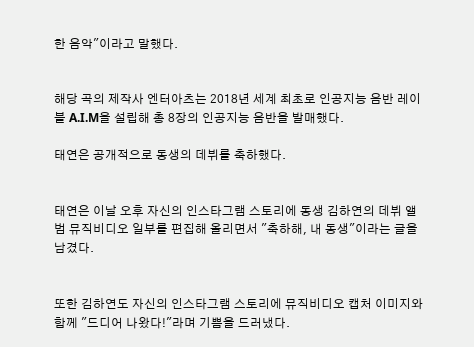한 음악"이라고 말했다.


해당 곡의 제작사 엔터아츠는 2018년 세계 최초로 인공지능 음반 레이블 A.I.M을 설립해 총 8장의 인공지능 음반을 발매했다.

태연은 공개적으로 동생의 데뷔를 축하했다.


태연은 이날 오후 자신의 인스타그램 스토리에 동생 김하연의 데뷔 앨범 뮤직비디오 일부를 편집해 올리면서 "축하해, 내 동생"이라는 글을 남겼다.


또한 김하연도 자신의 인스타그램 스토리에 뮤직비디오 캡처 이미지와 함께 "드디어 나왔다!"라며 기쁨을 드러냈다.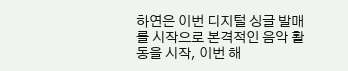하연은 이번 디지털 싱글 발매를 시작으로 본격적인 음악 활동을 시작, 이번 해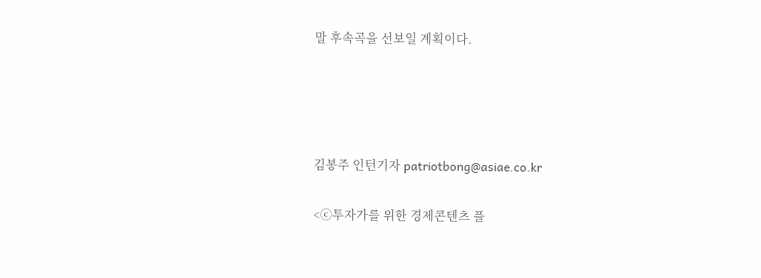말 후속곡을 선보일 계획이다.




김봉주 인턴기자 patriotbong@asiae.co.kr

<ⓒ투자가를 위한 경제콘텐츠 플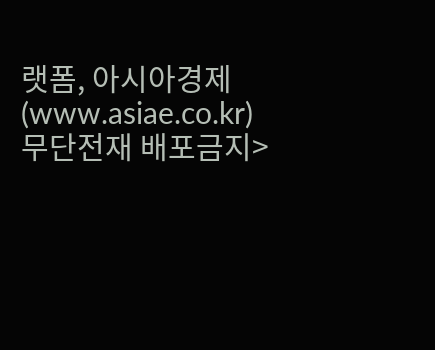랫폼, 아시아경제(www.asiae.co.kr) 무단전재 배포금지>